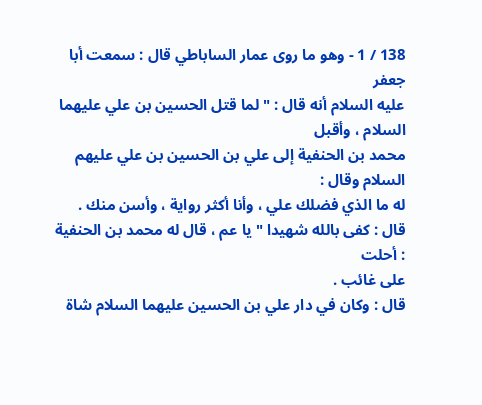138 / 1 - وهو ما روى عمار الساباطي قال : سمعت أبا جعفر
عليه السلام أنه قال : " لما قتل الحسين بن علي عليهما السلام ، وأقبل
محمد بن الحنفية إلى علي بن الحسين بن علي عليهم السلام وقال :
له ما الذي فضلك علي ، وأنا أكثر رواية ، وأسن منك .
قال : كفى بالله شهيدا " يا عم ، قال له محمد بن الحنفية : أحلت
على غائب .
قال : وكان في دار علي بن الحسين عليهما السلام شاة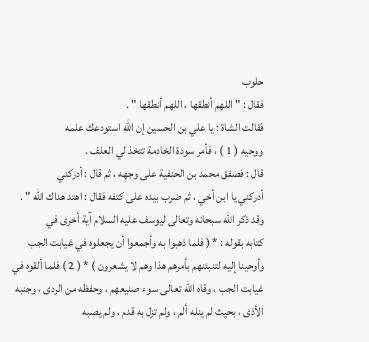حلوب
فقال : " اللهم أنطقها ، اللهم أنطقها " .
فقالت الشاة : يا علي بن الحسين إن الله استودعك علمه
ووحيه ( 1 ) ، فأمر سودة الخادمة تتخذ لي العلف .
قال : فصفق محمد بن الحنفية على وجهه ، ثم قال : أدركني
أدركني يا ابن أخي ، ثم ضرب بيده على كتفه فقال : اهتد هداك الله " .
وقد ذكر الله سبحانه وتعالى ليوسف عليه السلام آية أخرى في
كتابه بقوله : * ( فلما ذهبوا به وأجمعوا أن يجعلوه في غيابت الجب
وأوحينا إليه لتنبئنهم بأمرهم هذا وهم لا يشعرون ) * ( 2 ) فلما ألقوه في
غيابت الجب ، وقاه الله تعالى سوء صنيعهم ، وحفظه من الردى ، وجنبه
الأذى ، بحيث لم ينله ألم ، ولم تزل به قدم ، ولم يصبه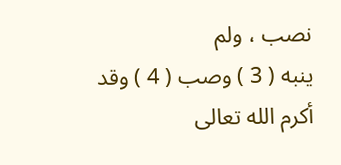نصب ، ولم
ينبه ( 3 ) وصب ( 4 ) وقد أكرم الله تعالى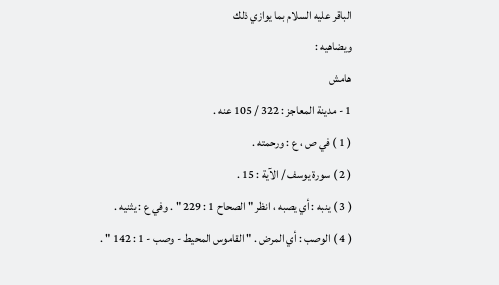الباقر عليه السلام بما يوازي ذلك
ويضاهيه :
هامش
1 - مدينة المعاجز : 322 / 105 عنه .
( 1 ) في ص ، ع : ورحمته .
( 2 ) سورة يوسف / الآية : 15 .
( 3 ) ينبه : أي يصبه ، انظر " الصحاح 1 : 229 " . وفي ع : يثنيه .
( 4 ) الوصب : أي المرض . " القاموس المحيط - وصب - 1 : 142 " .